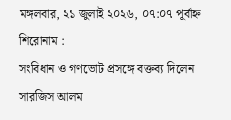মঙ্গলবার, ২১ জুলাই ২০২৬, ০৭:০৭ পূর্বাহ্ন
শিরোনাম :
সংবিধান ও গণভোট প্রসঙ্গে বক্তব্য দিলেন সারজিস আলম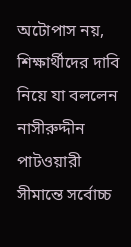অটোপাস নয়, শিক্ষার্থীদের দাবি নিয়ে যা বললেন নাসীরুদ্দীন পাটওয়ারী সীমান্তে সর্বোচ্চ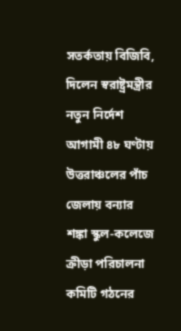সতর্কতায় বিজিবি, দিলেন স্বরাষ্ট্রমন্ত্রীর নতুন নির্দেশ আগামী ৪৮ ঘণ্টায় উত্তরাঞ্চলের পাঁচ জেলায় বন্যার শঙ্কা স্কুল-কলেজে ক্রীড়া পরিচালনা কমিটি গঠনের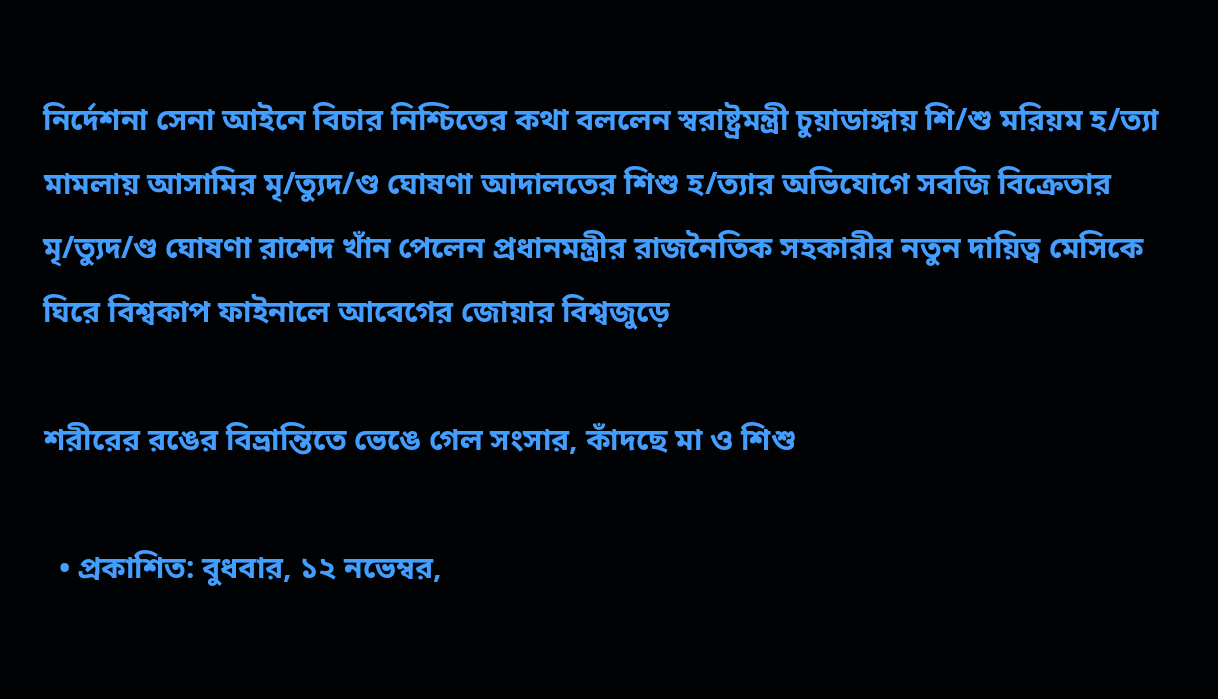নির্দেশনা সেনা আইনে বিচার নিশ্চিতের কথা বললেন স্বরাষ্ট্রমন্ত্রী চুয়াডাঙ্গায় শি/শু মরিয়ম হ/ত্যা মামলায় আসামির মৃ/ত্যুদ/ণ্ড ঘোষণা আদালতের শিশু হ/ত্যার অভিযোগে সবজি বিক্রেতার মৃ/ত্যুদ/ণ্ড ঘোষণা রাশেদ খাঁন পেলেন প্রধানমন্ত্রীর রাজনৈতিক সহকারীর নতুন দায়িত্ব মেসিকে ঘিরে বিশ্বকাপ ফাইনালে আবেগের জোয়ার বিশ্বজুড়ে

শরীরের রঙের বিভ্রান্তিতে ভেঙে গেল সংসার, কাঁদছে মা ও শিশু

  • প্রকাশিত: বুধবার, ১২ নভেম্বর,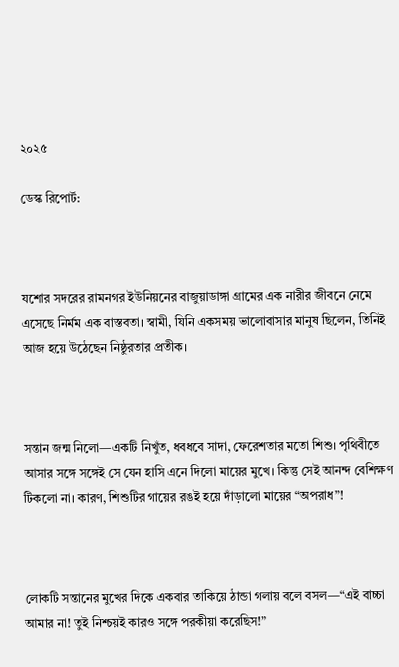২০২৫

ডেস্ক রিপোর্ট:



যশোর সদরের রামনগর ইউনিয়নের বাজুয়াডাঙ্গা গ্রামের এক নারীর জীবনে নেমে এসেছে নির্মম এক বাস্তবতা। স্বামী, যিনি একসময় ভালোবাসার মানুষ ছিলেন, তিনিই আজ হয়ে উঠেছেন নিষ্ঠুরতার প্রতীক।



সন্তান জন্ম নিলো—একটি নিখুঁত, ধবধবে সাদা, ফেরেশতার মতো শিশু। পৃথিবীতে আসার সঙ্গে সঙ্গেই সে যেন হাসি এনে দিলো মায়ের মুখে। কিন্তু সেই আনন্দ বেশিক্ষণ টিকলো না। কারণ, শিশুটির গায়ের রঙই হয়ে দাঁড়ালো মায়ের “অপরাধ”!



লোকটি সন্তানের মুখের দিকে একবার তাকিয়ে ঠান্ডা গলায় বলে বসল—“এই বাচ্চা আমার না! তুই নিশ্চয়ই কারও সঙ্গে পরকীয়া করেছিস!”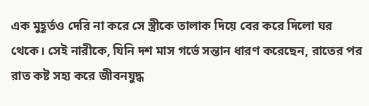এক মুহূর্তও দেরি না করে সে স্ত্রীকে তালাক দিয়ে বের করে দিলো ঘর থেকে। সেই নারীকে, যিনি দশ মাস গর্ভে সন্তান ধারণ করেছেন, রাতের পর রাত কষ্ট সহ্য করে জীবনযুদ্ধ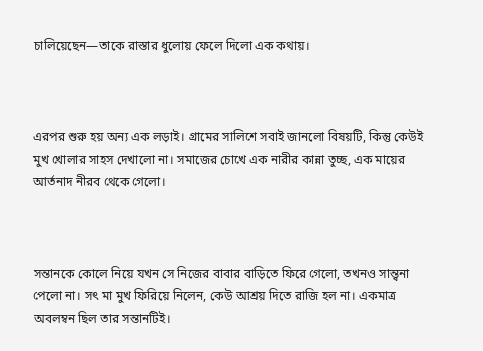চালিয়েছেন—তাকে রাস্তার ধুলোয় ফেলে দিলো এক কথায়।



এরপর শুরু হয় অন্য এক লড়াই। গ্রামের সালিশে সবাই জানলো বিষয়টি, কিন্তু কেউই মুখ খোলার সাহস দেখালো না। সমাজের চোখে এক নারীর কান্না তুচ্ছ, এক মায়ের আর্তনাদ নীরব থেকে গেলো।



সন্তানকে কোলে নিয়ে যখন সে নিজের বাবার বাড়িতে ফিরে গেলো, তখনও সান্ত্বনা পেলো না। সৎ মা মুখ ফিরিয়ে নিলেন, কেউ আশ্রয় দিতে রাজি হল না। একমাত্র অবলম্বন ছিল তার সন্তানটিই।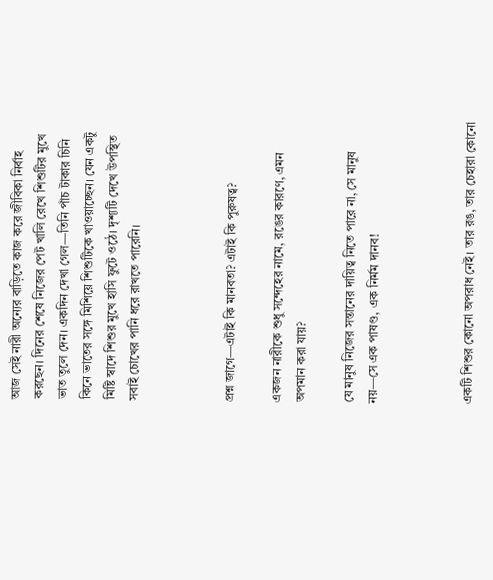আজ সেই নারী অন্যের বাড়িতে কাজ করে জীবিকা নির্বাহ করছেন। দিনের শেষে নিজের পেট খালি রেখে শিশুটির মুখে ভাত তুলে দেন। একদিন দেখা গেল—তিনি পাঁচ টাকার চিনি কিনে ভাতের সঙ্গে মিশিয়ে শিশুটিকে খাওয়াচ্ছেন। যেন একটু মিষ্টি স্বাদে শিশুর মুখে হাসি ফুটে ওঠে। দৃশ্যটি দেখে উপস্থিত সবাই চোখের পানি ধরে রাখতে পারেনি।



প্রশ্ন জাগে—এটাই কি মানবতা? এটাই কি পুরুষত্ব?

একজন নারীকে শুধু সন্দেহের নামে, রঙের কারণে, এমন অপমান করা যায়?

যে মানুষ নিজের সন্তানের দায়িত্ব নিতে পারে না, সে মানুষ নয়—সে এক পাষণ্ড, এক নির্মম দানব!



একটি শিশুর কোনো অপরাধ নেই। তার রঙ, তার চেহারা কোনো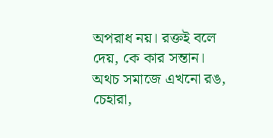অপরাধ নয়। রক্তই বলে দেয়, কে কার সন্তান। অথচ সমাজে এখনো রঙ, চেহারা,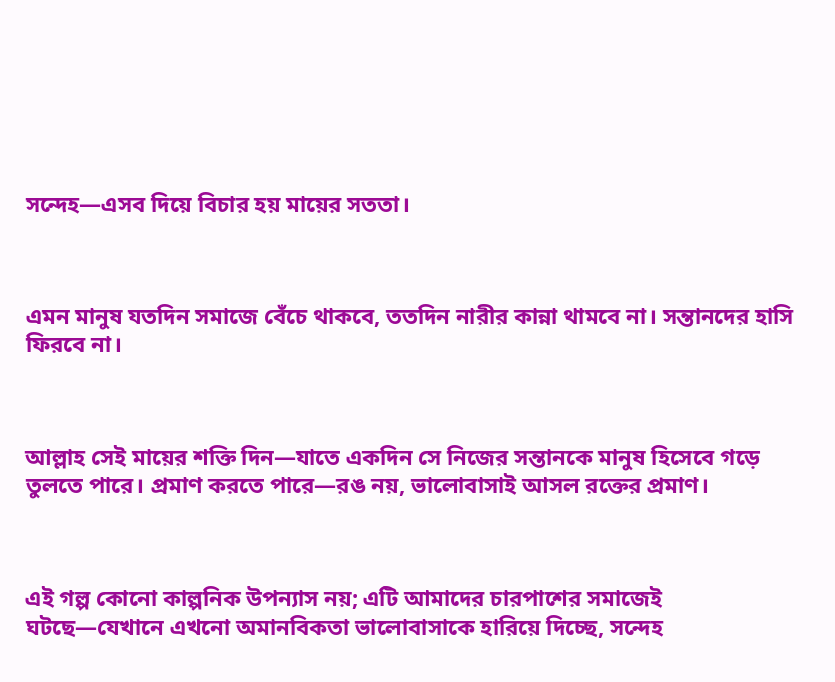সন্দেহ—এসব দিয়ে বিচার হয় মায়ের সততা।



এমন মানুষ যতদিন সমাজে বেঁচে থাকবে, ততদিন নারীর কান্না থামবে না। সন্তানদের হাসি ফিরবে না।



আল্লাহ সেই মায়ের শক্তি দিন—যাতে একদিন সে নিজের সন্তানকে মানুষ হিসেবে গড়ে তুলতে পারে। প্রমাণ করতে পারে—রঙ নয়, ভালোবাসাই আসল রক্তের প্রমাণ।



এই গল্প কোনো কাল্পনিক উপন্যাস নয়; এটি আমাদের চারপাশের সমাজেই ঘটছে—যেখানে এখনো অমানবিকতা ভালোবাসাকে হারিয়ে দিচ্ছে, সন্দেহ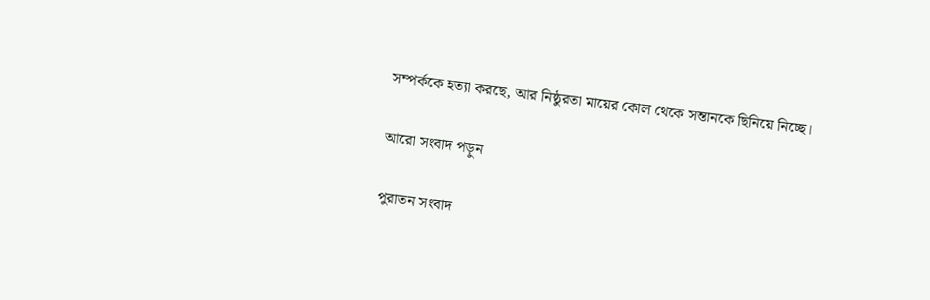সম্পর্ককে হত্যা করছে, আর নিষ্ঠুরতা মায়ের কোল থেকে সন্তানকে ছিনিয়ে নিচ্ছে।

আরো সংবাদ পড়ুন

পুরাতন সংবাদ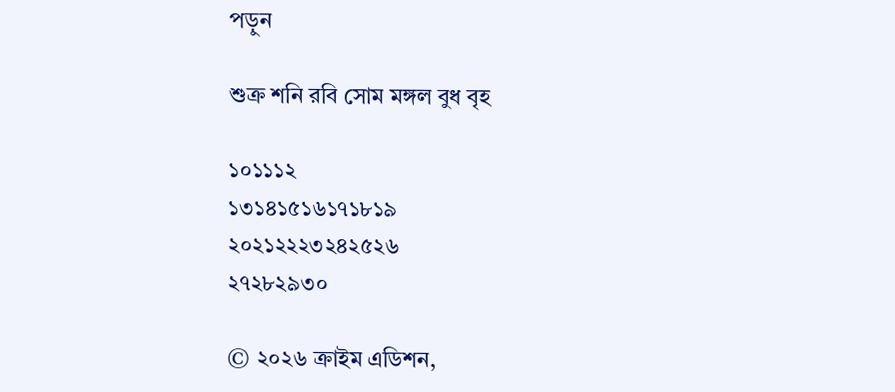পড়ুন

শুক্র শনি রবি সোম মঙ্গল বুধ বৃহ

১০১১১২
১৩১৪১৫১৬১৭১৮১৯
২০২১২২২৩২৪২৫২৬
২৭২৮২৯৩০

© ২০২৬ ক্রাইম এডিশন,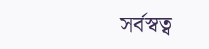সর্বস্বত্ব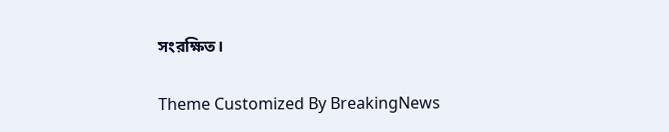সংরক্ষিত।

Theme Customized By BreakingNews